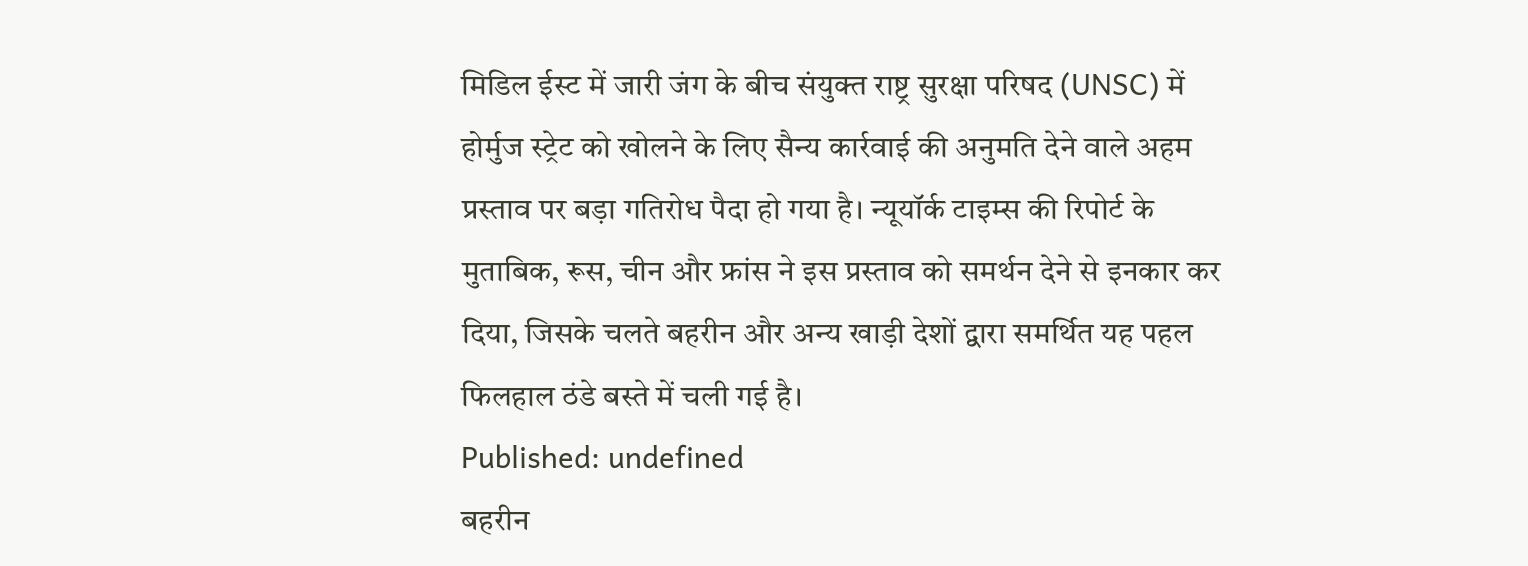मिडिल ईस्ट में जारी जंग के बीच संयुक्त राष्ट्र सुरक्षा परिषद (UNSC) में होर्मुज स्ट्रेट को खोलने के लिए सैन्य कार्रवाई की अनुमति देने वाले अहम प्रस्ताव पर बड़ा गतिरोध पैदा हो गया है। न्यूयॉर्क टाइम्स की रिपोर्ट के मुताबिक, रूस, चीन और फ्रांस ने इस प्रस्ताव को समर्थन देने से इनकार कर दिया, जिसके चलते बहरीन और अन्य खाड़ी देशों द्वारा समर्थित यह पहल फिलहाल ठंडे बस्ते में चली गई है।
Published: undefined
बहरीन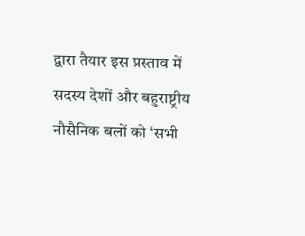द्वारा तैयार इस प्रस्ताव में सदस्य देशों और बहुराष्ट्रीय नौसैनिक बलों को ‘सभी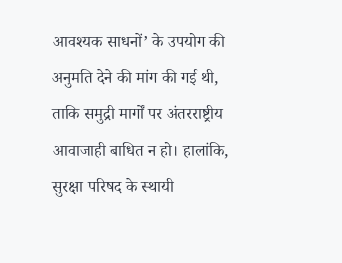आवश्यक साधनों’ के उपयोग की अनुमति देने की मांग की गई थी, ताकि समुद्री मार्गों पर अंतरराष्ट्रीय आवाजाही बाधित न हो। हालांकि, सुरक्षा परिषद के स्थायी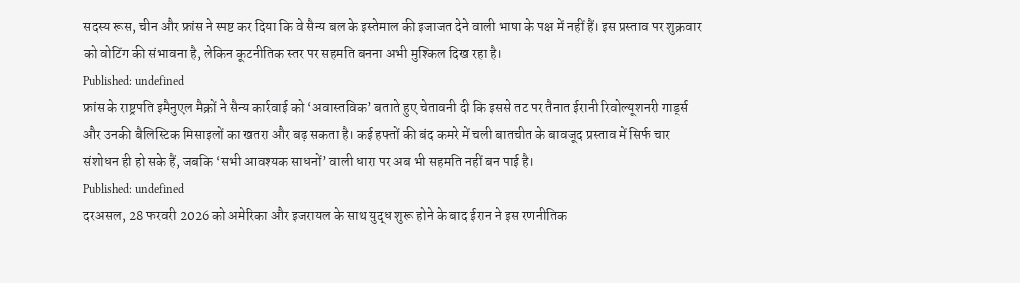सदस्य रूस, चीन और फ्रांस ने स्पष्ट कर दिया कि वे सैन्य बल के इस्तेमाल की इजाजत देने वाली भाषा के पक्ष में नहीं हैं। इस प्रस्ताव पर शुक्रवार को वोटिंग की संभावना है, लेकिन कूटनीतिक स्तर पर सहमति बनना अभी मुश्किल दिख रहा है।
Published: undefined
फ्रांस के राष्ट्रपति इमैनुएल मैक्रों ने सैन्य कार्रवाई को ‘अवास्तविक’ बताते हुए चेतावनी दी कि इससे तट पर तैनात ईरानी रिवोल्यूशनरी गार्ड्स और उनकी बैलिस्टिक मिसाइलों का खतरा और बढ़ सकता है। कई हफ्तों की बंद कमरे में चली बातचीत के बावजूद प्रस्ताव में सिर्फ चार संशोधन ही हो सके हैं, जबकि ‘सभी आवश्यक साधनों’ वाली धारा पर अब भी सहमति नहीं बन पाई है।
Published: undefined
दरअसल, 28 फरवरी 2026 को अमेरिका और इजरायल के साथ युद्ध शुरू होने के बाद ईरान ने इस रणनीतिक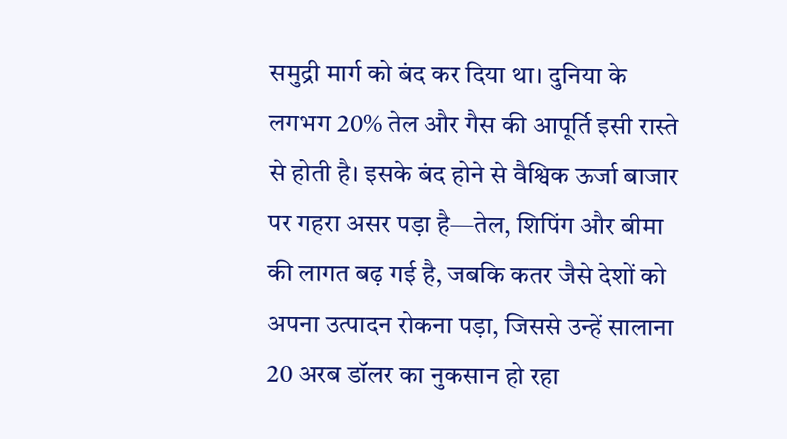समुद्री मार्ग को बंद कर दिया था। दुनिया के लगभग 20% तेल और गैस की आपूर्ति इसी रास्ते से होती है। इसके बंद होने से वैश्विक ऊर्जा बाजार पर गहरा असर पड़ा है—तेल, शिपिंग और बीमा की लागत बढ़ गई है, जबकि कतर जैसे देशों को अपना उत्पादन रोकना पड़ा, जिससे उन्हें सालाना 20 अरब डॉलर का नुकसान हो रहा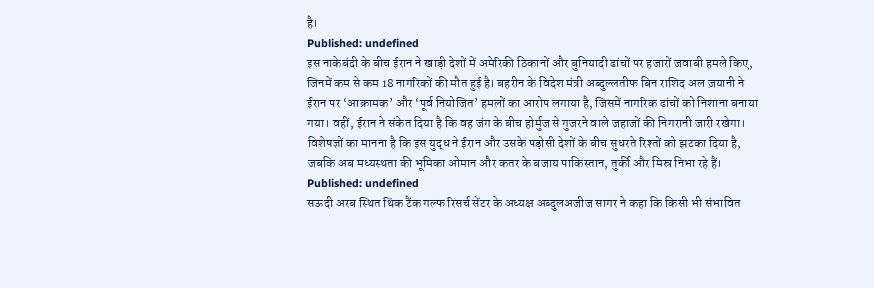है।
Published: undefined
इस नाकेबंदी के बीच ईरान ने खाड़ी देशों में अमेरिकी ठिकानों और बुनियादी ढांचों पर हजारों जवाबी हमले किए, जिनमें कम से कम 18 नागरिकों की मौत हुई है। बहरीन के विदेश मंत्री अब्दुल्लतीफ बिन राशिद अल ज़यानी ने ईरान पर ‘आक्रामक’ और ‘पूर्व नियोजित’ हमलों का आरोप लगाया है, जिसमें नागरिक ढांचों को निशाना बनाया गया। वहीं, ईरान ने संकेत दिया है कि वह जंग के बीच होर्मुज से गुजरने वाले जहाजों की निगरानी जारी रखेगा।
विशेषज्ञों का मानना है कि इस युद्ध ने ईरान और उसके पड़ोसी देशों के बीच सुधरते रिश्तों को झटका दिया है, जबकि अब मध्यस्थता की भूमिका ओमान और कतर के बजाय पाकिस्तान, तुर्की और मिस्र निभा रहे हैं।
Published: undefined
सऊदी अरब स्थित थिंक टैंक गल्फ रिसर्च सेंटर के अध्यक्ष अब्दुलअजीज सागर ने कहा कि किसी भी संभावित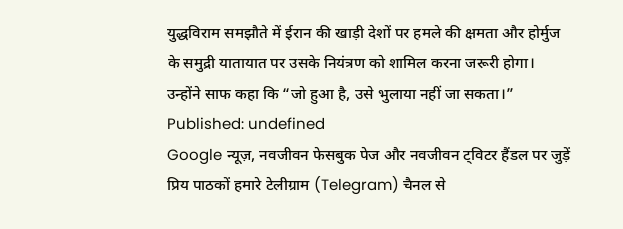युद्धविराम समझौते में ईरान की खाड़ी देशों पर हमले की क्षमता और होर्मुज के समुद्री यातायात पर उसके नियंत्रण को शामिल करना जरूरी होगा। उन्होंने साफ कहा कि “जो हुआ है, उसे भुलाया नहीं जा सकता।”
Published: undefined
Google न्यूज़, नवजीवन फेसबुक पेज और नवजीवन ट्विटर हैंडल पर जुड़ें
प्रिय पाठकों हमारे टेलीग्राम (Telegram) चैनल से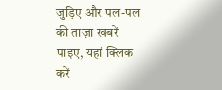जुड़िए और पल-पल की ताज़ा खबरें पाइए, यहां क्लिक करें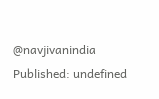@navjivanindia
Published: undefined